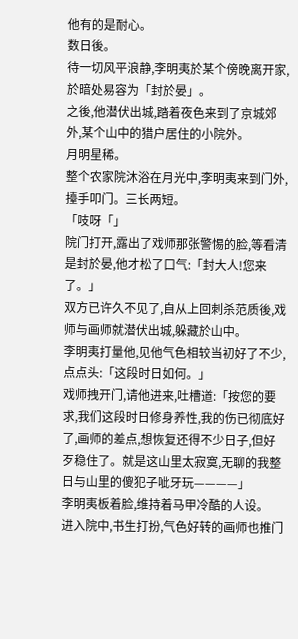他有的是耐心。
数日後。
待一切风平浪静,李明夷於某个傍晚离开家,於暗处易容为「封於晏」。
之後,他潜伏出城,踏着夜色来到了京城郊外,某个山中的猎户居住的小院外。
月明星稀。
整个农家院沐浴在月光中,李明夷来到门外,擡手叩门。三长两短。
「吱呀「」
院门打开,露出了戏师那张警惕的脸,等看清是封於晏,他才松了口气:「封大人!您来了。」
双方已许久不见了,自从上回刺杀范质後,戏师与画师就潜伏出城,躲藏於山中。
李明夷打量他,见他气色相较当初好了不少,点点头:「这段时日如何。」
戏师拽开门,请他进来,吐槽道:「按您的要求,我们这段时日修身养性,我的伤已彻底好了,画师的差点,想恢复还得不少日子,但好歹稳住了。就是这山里太寂寞,无聊的我整日与山里的傻犯子呲牙玩————」
李明夷板着脸,维持着马甲冷酷的人设。
进入院中,书生打扮,气色好转的画师也推门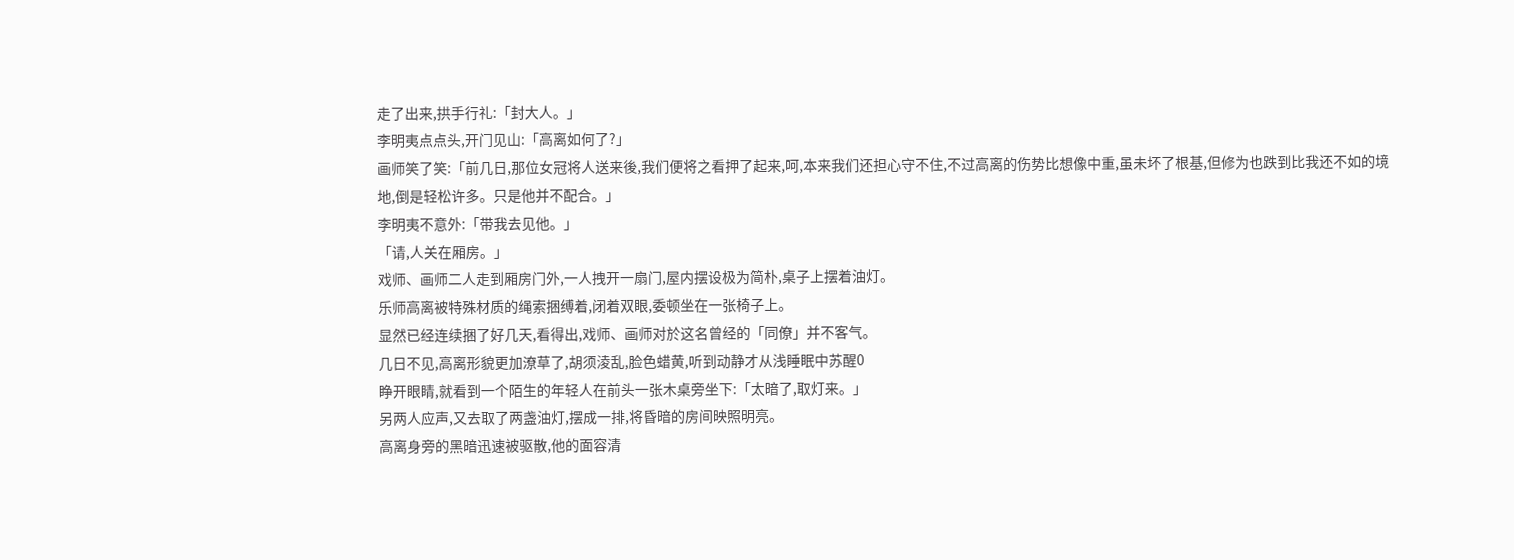走了出来,拱手行礼:「封大人。」
李明夷点点头,开门见山:「高离如何了?」
画师笑了笑:「前几日,那位女冠将人送来後,我们便将之看押了起来,呵,本来我们还担心守不住,不过高离的伤势比想像中重,虽未坏了根基,但修为也跌到比我还不如的境地,倒是轻松许多。只是他并不配合。」
李明夷不意外:「带我去见他。」
「请,人关在厢房。」
戏师、画师二人走到厢房门外,一人拽开一扇门,屋内摆设极为简朴,桌子上摆着油灯。
乐师高离被特殊材质的绳索捆缚着,闭着双眼,委顿坐在一张椅子上。
显然已经连续捆了好几天,看得出,戏师、画师对於这名曾经的「同僚」并不客气。
几日不见,高离形貌更加潦草了,胡须淩乱,脸色蜡黄,听到动静才从浅睡眠中苏醒0
睁开眼睛,就看到一个陌生的年轻人在前头一张木桌旁坐下:「太暗了,取灯来。」
另两人应声,又去取了两盏油灯,摆成一排,将昏暗的房间映照明亮。
高离身旁的黑暗迅速被驱散,他的面容清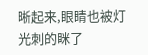晰起来,眼睛也被灯光刺的眯了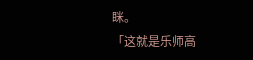眯。
「这就是乐师高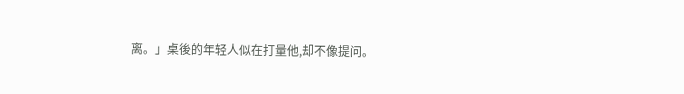离。」桌後的年轻人似在打量他,却不像提问。